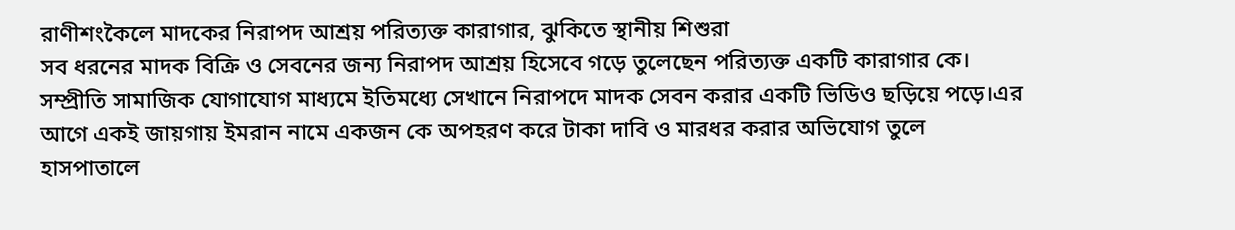রাণীশংকৈলে মাদকের নিরাপদ আশ্রয় পরিত্যক্ত কারাগার, ঝুকিতে স্থানীয় শিশুরা
সব ধরনের মাদক বিক্রি ও সেবনের জন্য নিরাপদ আশ্রয় হিসেবে গড়ে তুলেছেন পরিত্যক্ত একটি কারাগার কে। সম্প্রীতি সামাজিক যোগাযোগ মাধ্যমে ইতিমধ্যে সেখানে নিরাপদে মাদক সেবন করার একটি ভিডিও ছড়িয়ে পড়ে।এর আগে একই জায়গায় ইমরান নামে একজন কে অপহরণ করে টাকা দাবি ও মারধর করার অভিযোগ তুলে হাসপাতালে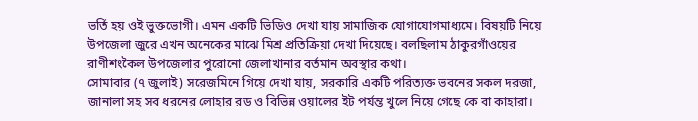ভর্তি হয় ওই ভুক্তভোগী। এমন একটি ভিডিও দেখা যায় সামাজিক যোগাযোগমাধ্যমে। বিষয়টি নিয়ে উপজেলা জুরে এখন অনেকের মাঝে মিশ্র প্রতিক্রিয়া দেখা দিয়েছে। বলছিলাম ঠাকুরগাঁওয়ের রাণীশংকৈল উপজেলার পুরোনো জেলাখানার বর্তমান অবস্থার কথা।
সোমাবার (৭ জুলাই) সরেজমিনে গিয়ে দেখা যায়, সরকারি একটি পরিত্যক্ত ভবনের সকল দরজা, জানালা সহ সব ধরনের লোহার রড ও বিভিন্ন ওয়ালের ইট পর্যন্ত খুলে নিয়ে গেছে কে বা কাহারা।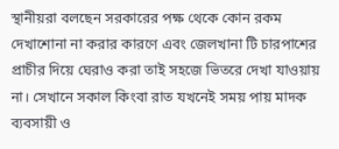স্থানীয়রা বলছেন সরকারের পক্ষ থেকে কোন রকম দেখাশোনা না করার কারণে এবং জেলখানা টি চারপাশের প্রাচীর দিয়ে ঘেরাও করা তাই সহজে ভিতরে দেখা যাওয়ায় না। সেখানে সকাল কিংবা রাত যখনেই সময় পায় মাদক ব্যবসায়ী ও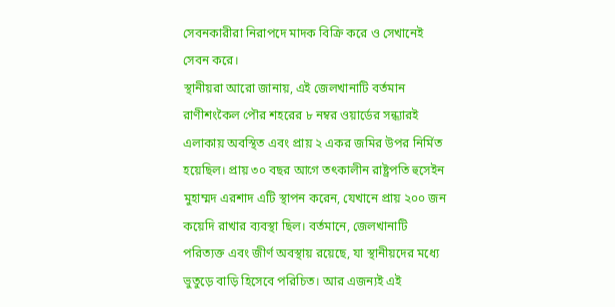সেবনকারীরা নিরাপদে মাদক বিক্রি করে ও সেখানেই সেবন করে।
স্থানীয়রা আরো জানায়, এই জেলখানাটি বর্তমান রাণীশংকৈল পৌর শহরের ৮ নম্বর ওয়ার্ডের সন্ধ্যারই এলাকায় অবস্থিত এবং প্রায় ২ একর জমির উপর নির্মিত হয়েছিল। প্রায় ৩০ বছর আগে তৎকালীন রাষ্ট্রপতি হুসেইন মুহাম্মদ এরশাদ এটি স্থাপন করেন, যেখানে প্রায় ২০০ জন কয়েদি রাখার ব্যবস্থা ছিল। বর্তমানে, জেলখানাটি পরিত্যক্ত এবং জীর্ণ অবস্থায় রয়েছে, যা স্থানীয়দের মধ্যে ভুতুড়ে বাড়ি হিসেবে পরিচিত। আর এজন্যই এই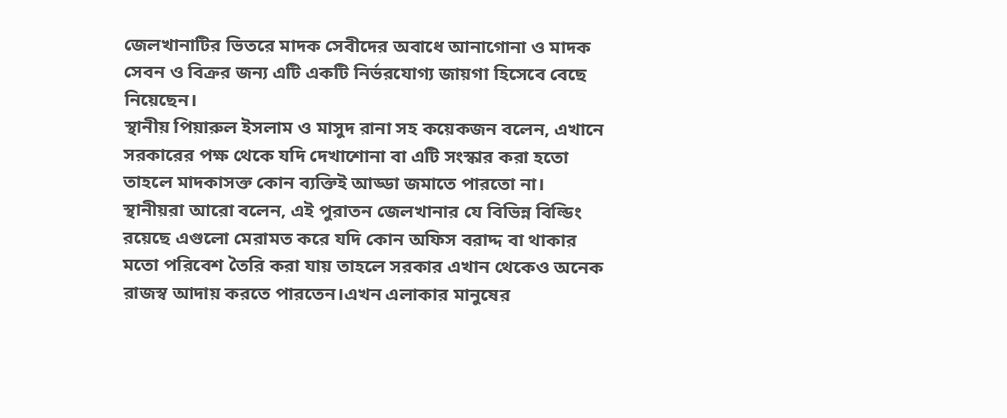জেলখানাটির ভিতরে মাদক সেবীদের অবাধে আনাগোনা ও মাদক সেবন ও বিক্রর জন্য এটি একটি নির্ভরযোগ্য জায়গা হিসেবে বেছে নিয়েছেন।
স্থানীয় পিয়ারুল ইসলাম ও মাসুদ রানা সহ কয়েকজন বলেন, এখানে সরকারের পক্ষ থেকে যদি দেখাশোনা বা এটি সংস্কার করা হতো তাহলে মাদকাসক্ত কোন ব্যক্তিই আড্ডা জমাতে পারতো না।
স্থানীয়রা আরো বলেন, এই পুরাতন জেলখানার যে বিভিন্ন বিল্ডিং রয়েছে এগুলো মেরামত করে যদি কোন অফিস বরাদ্দ বা থাকার মতো পরিবেশ তৈরি করা যায় তাহলে সরকার এখান থেকেও অনেক রাজস্ব আদায় করতে পারতেন।এখন এলাকার মানুষের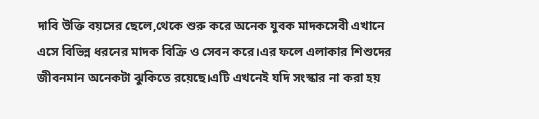দাবি উক্তি বয়সের ছেলে,থেকে শুরু করে অনেক যুবক মাদকসেবী এখানে এসে বিভিন্ন ধরনের মাদক বিক্রি ও সেবন করে।এর ফলে এলাকার শিশুদের জীবনমান অনেকটা ঝুকিতে রয়েছে।এটি এখনেই যদি সংস্কার না করা হয়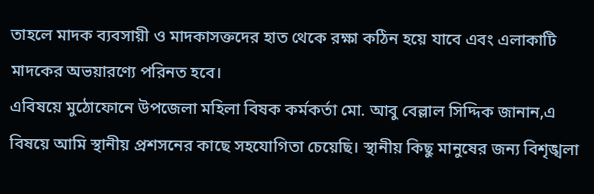তাহলে মাদক ব্যবসায়ী ও মাদকাসক্তদের হাত থেকে রক্ষা কঠিন হয়ে যাবে এবং এলাকাটি মাদকের অভয়ারণ্যে পরিনত হবে।
এবিষয়ে মুঠোফোনে উপজেলা মহিলা বিষক কর্মকর্তা মো. আবু বেল্লাল সিদ্দিক জানান,এ বিষয়ে আমি স্থানীয় প্রশসনের কাছে সহযোগিতা চেয়েছি। স্থানীয় কিছু মানুষের জন্য বিশৃঙ্খলা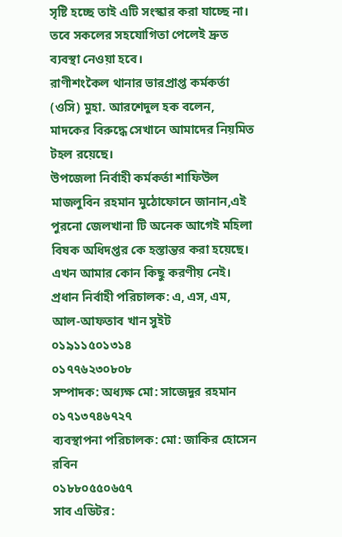সৃষ্টি হচ্ছে তাই এটি সংস্কার করা যাচ্ছে না। তবে সকলের সহযোগিতা পেলেই দ্রুত ব্যবস্থা নেওয়া হবে।
রাণীশংকৈল থানার ভারপ্রাপ্ত কর্মকর্তা (ওসি) মুহা. আরশেদুল হক বলেন, মাদকের বিরুদ্ধে সেখানে আমাদের নিয়মিত টহল রয়েছে।
উপজেলা নির্বাহী কর্মকর্তা শাফিউল মাজলুবিন রহমান মুঠোফোনে জানান,এই পুরনো জেলখানা টি অনেক আগেই মহিলা বিষক অধিদপ্তর কে হস্তান্তর করা হয়েছে। এখন আমার কোন কিছু করণীয় নেই।
প্রধান নির্বাহী পরিচালক: এ, এস, এম, আল-আফতাব খান সুইট
০১৯১১৫০১৩১৪
০১৭৭৬২৩০৮০৮
সম্পাদক: অধ্যক্ষ মো: সাজেদুর রহমান
০১৭১৩৭৪৬৭২৭
ব্যবস্থাপনা পরিচালক: মো: জাকির হোসেন রবিন
০১৮৮০৫৫০৬৫৭
সাব এডিটর: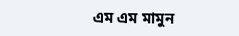এম এম মামুন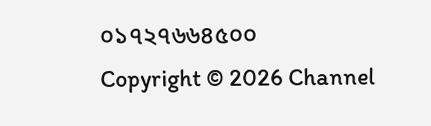০১৭২৭৬৬৪৫০০
Copyright © 2026 Channel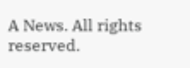A News. All rights reserved.